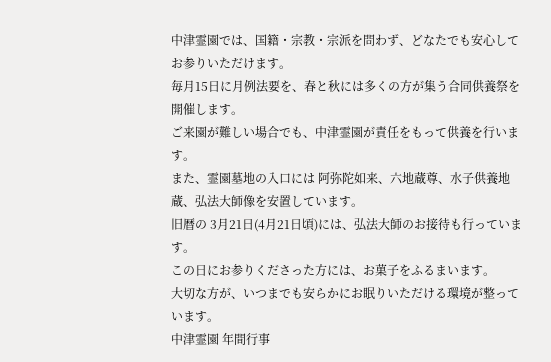中津霊園では、国籍・宗教・宗派を問わず、どなたでも安心してお参りいただけます。
毎月15日に月例法要を、春と秋には多くの方が集う合同供養祭を開催します。
ご来園が難しい場合でも、中津霊園が責任をもって供養を行います。
また、霊園墓地の入口には 阿弥陀如来、六地蔵尊、水子供養地蔵、弘法大師像を安置しています。
旧暦の 3月21日(4月21日頃)には、弘法大師のお接待も行っています。
この日にお参りくださった方には、お菓子をふるまいます。
大切な方が、いつまでも安らかにお眠りいただける環境が整っています。
中津霊園 年間行事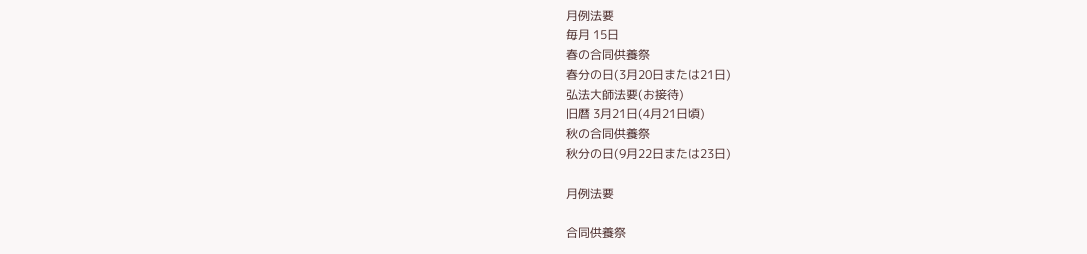月例法要
毎月 15日
春の合同供養祭
春分の日(3月20日または21日)
弘法大師法要(お接待)
旧暦 3月21日(4月21日頃)
秋の合同供養祭
秋分の日(9月22日または23日)

月例法要

合同供養祭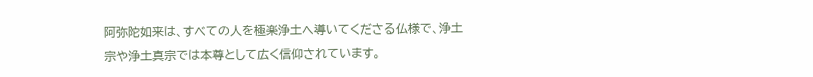阿弥陀如来は、すべての人を極楽浄土へ導いてくださる仏様で、浄土宗や浄土真宗では本尊として広く信仰されています。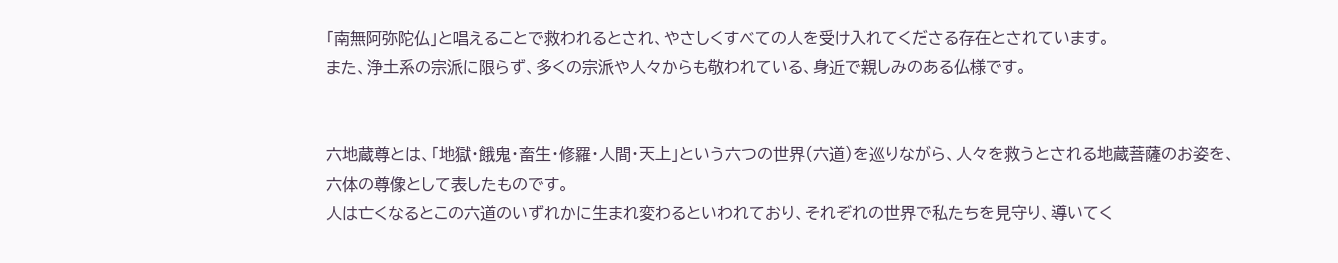「南無阿弥陀仏」と唱えることで救われるとされ、やさしくすべての人を受け入れてくださる存在とされています。
また、浄土系の宗派に限らず、多くの宗派や人々からも敬われている、身近で親しみのある仏様です。


六地蔵尊とは、「地獄・餓鬼・畜生・修羅・人間・天上」という六つの世界(六道)を巡りながら、人々を救うとされる地蔵菩薩のお姿を、六体の尊像として表したものです。
人は亡くなるとこの六道のいずれかに生まれ変わるといわれており、それぞれの世界で私たちを見守り、導いてく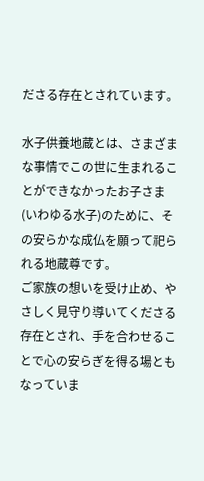ださる存在とされています。

水子供養地蔵とは、さまざまな事情でこの世に生まれることができなかったお子さま(いわゆる水子)のために、その安らかな成仏を願って祀られる地蔵尊です。
ご家族の想いを受け止め、やさしく見守り導いてくださる存在とされ、手を合わせることで心の安らぎを得る場ともなっていま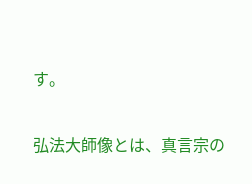す。


弘法大師像とは、真言宗の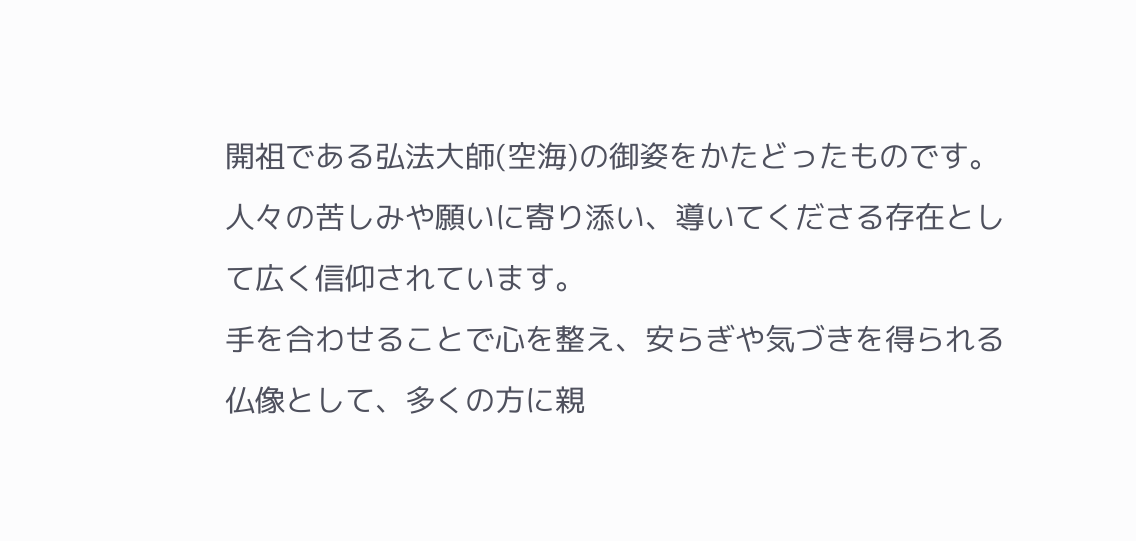開祖である弘法大師(空海)の御姿をかたどったものです。
人々の苦しみや願いに寄り添い、導いてくださる存在として広く信仰されています。
手を合わせることで心を整え、安らぎや気づきを得られる仏像として、多くの方に親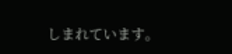しまれています。